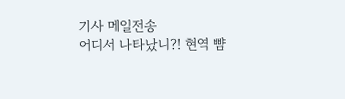기사 메일전송
어디서 나타났니?! 현역 뺨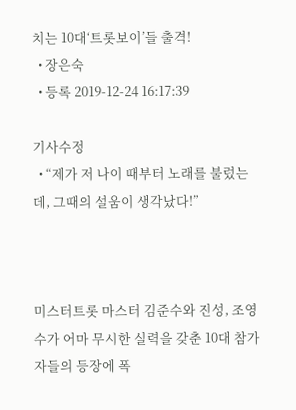치는 10대‘트롯보이’들 출격!
  • 장은숙
  • 등록 2019-12-24 16:17:39

기사수정
  • “제가 저 나이 때부터 노래를 불렀는데, 그때의 설움이 생각났다!”



미스터트롯 마스터 김준수와 진성, 조영수가 어마 무시한 실력을 갖춘 10대 참가자들의 등장에 폭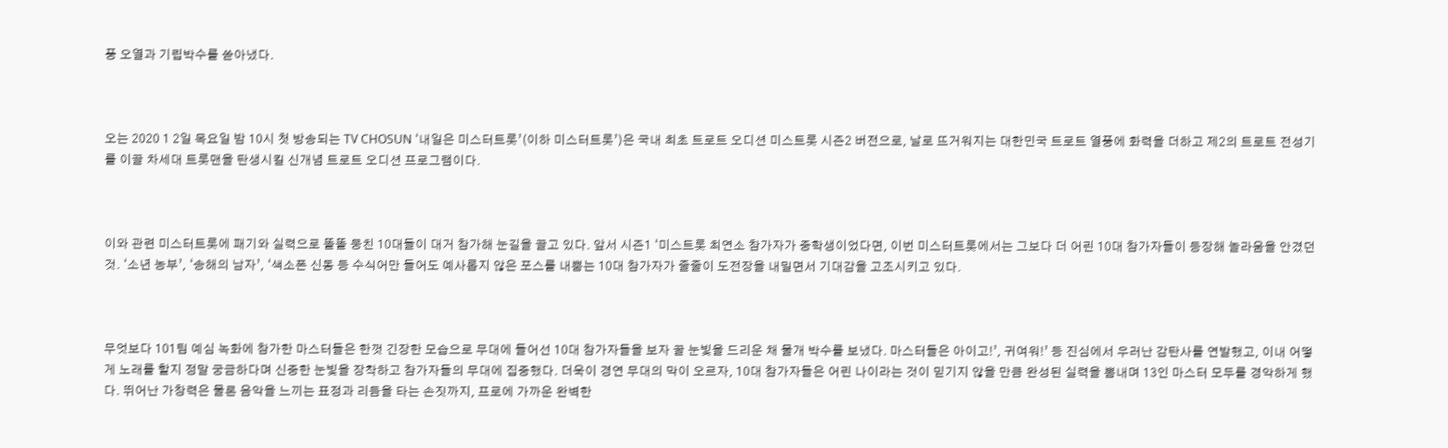풍 오열과 기립박수를 쏟아냈다.



오는 2020 1 2일 목요일 밤 10시 첫 방송되는 TV CHOSUN ‘내일은 미스터트롯’(이하 미스터트롯’)은 국내 최초 트로트 오디션 미스트롯 시즌2 버전으로, 날로 뜨거워지는 대한민국 트로트 열풍에 화력을 더하고 제2의 트로트 전성기를 이끌 차세대 트롯맨을 탄생시킬 신개념 트로트 오디션 프로그램이다.



이와 관련 미스터트롯에 패기와 실력으로 똘똘 뭉친 10대들이 대거 참가해 눈길을 끌고 있다. 앞서 시즌1 ‘미스트롯 최연소 참가자가 중학생이었다면, 이번 미스터트롯에서는 그보다 더 어린 10대 참가자들이 등장해 놀라움을 안겼던 것. ‘소년 농부’, ‘송해의 남자’, ‘색소폰 신동 등 수식어만 들어도 예사롭지 않은 포스를 내뿜는 10대 참가자가 줄줄이 도전장을 내밀면서 기대감을 고조시키고 있다.



무엇보다 101팀 예심 녹화에 참가한 마스터들은 한껏 긴장한 모습으로 무대에 들어선 10대 참가자들을 보자 꿀 눈빛을 드리운 채 물개 박수를 보냈다. 마스터들은 아이고!’, 귀여워!’ 등 진심에서 우러난 감탄사를 연발했고, 이내 어떻게 노래를 할지 정말 궁금하다며 신중한 눈빛을 장착하고 참가자들의 무대에 집중했다. 더욱이 경연 무대의 막이 오르자, 10대 참가자들은 어린 나이라는 것이 믿기지 않을 만큼 완성된 실력을 뽐내며 13인 마스터 모두를 경악하게 했다. 뛰어난 가창력은 물론 음악을 느끼는 표정과 리듬을 타는 손짓까지, 프로에 가까운 완벽한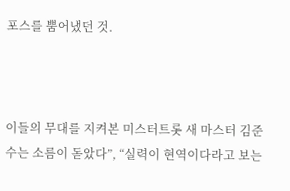포스를 뿜어냈던 것.



이들의 무대를 지켜본 미스터트롯 새 마스터 김준수는 소름이 돋았다”, “실력이 현역이다라고 보는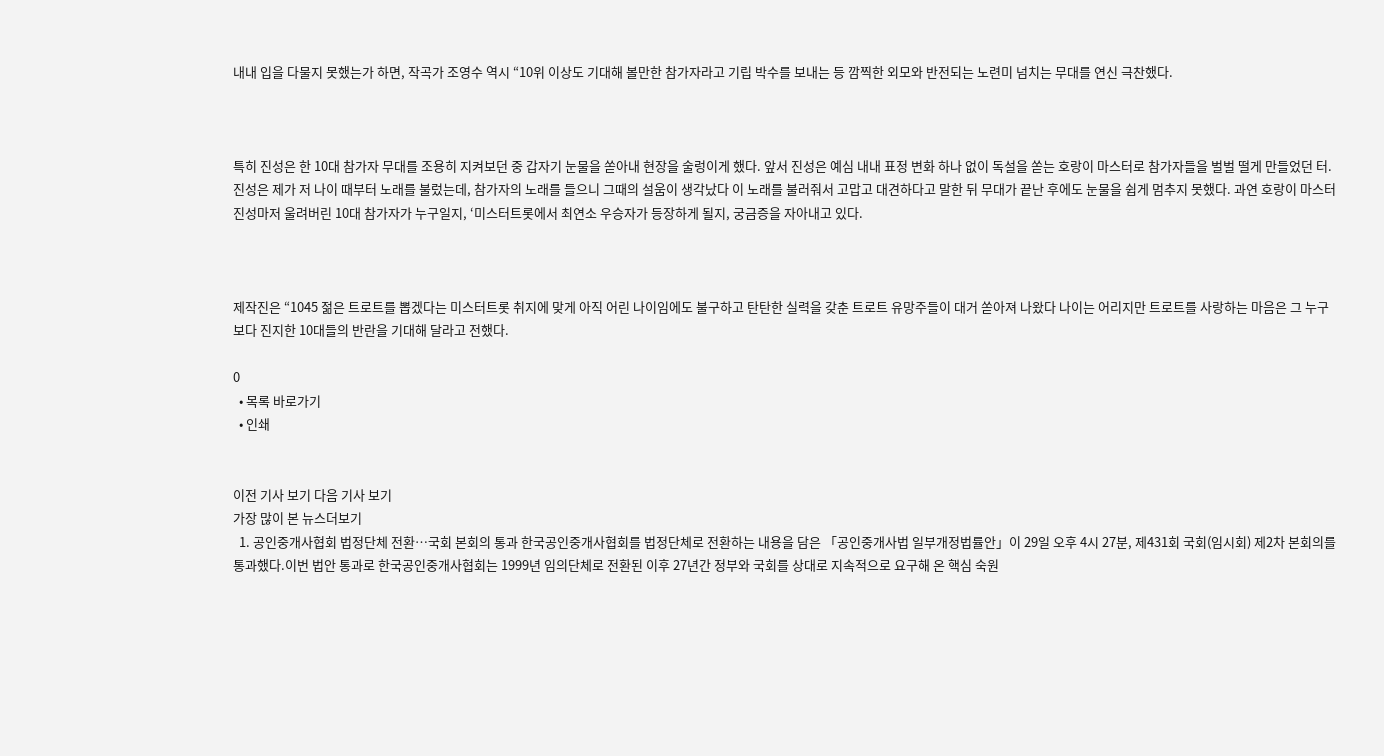내내 입을 다물지 못했는가 하면, 작곡가 조영수 역시 “10위 이상도 기대해 볼만한 참가자라고 기립 박수를 보내는 등 깜찍한 외모와 반전되는 노련미 넘치는 무대를 연신 극찬했다.



특히 진성은 한 10대 참가자 무대를 조용히 지켜보던 중 갑자기 눈물을 쏟아내 현장을 술렁이게 했다. 앞서 진성은 예심 내내 표정 변화 하나 없이 독설을 쏟는 호랑이 마스터로 참가자들을 벌벌 떨게 만들었던 터. 진성은 제가 저 나이 때부터 노래를 불렀는데, 참가자의 노래를 들으니 그때의 설움이 생각났다 이 노래를 불러줘서 고맙고 대견하다고 말한 뒤 무대가 끝난 후에도 눈물을 쉽게 멈추지 못했다. 과연 호랑이 마스터 진성마저 울려버린 10대 참가자가 누구일지, ‘미스터트롯에서 최연소 우승자가 등장하게 될지, 궁금증을 자아내고 있다.



제작진은 “1045 젊은 트로트를 뽑겠다는 미스터트롯 취지에 맞게 아직 어린 나이임에도 불구하고 탄탄한 실력을 갖춘 트로트 유망주들이 대거 쏟아져 나왔다 나이는 어리지만 트로트를 사랑하는 마음은 그 누구보다 진지한 10대들의 반란을 기대해 달라고 전했다.

0
  • 목록 바로가기
  • 인쇄


이전 기사 보기 다음 기사 보기
가장 많이 본 뉴스더보기
  1. 공인중개사협회 법정단체 전환…국회 본회의 통과 한국공인중개사협회를 법정단체로 전환하는 내용을 담은 「공인중개사법 일부개정법률안」이 29일 오후 4시 27분, 제431회 국회(임시회) 제2차 본회의를 통과했다.이번 법안 통과로 한국공인중개사협회는 1999년 임의단체로 전환된 이후 27년간 정부와 국회를 상대로 지속적으로 요구해 온 핵심 숙원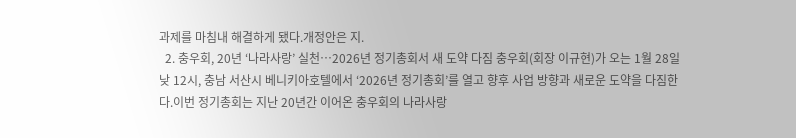과제를 마침내 해결하게 됐다.개정안은 지.
  2. 충우회, 20년 ‘나라사랑’ 실천…2026년 정기총회서 새 도약 다짐 충우회(회장 이규현)가 오는 1월 28일 낮 12시, 충남 서산시 베니키아호텔에서 ‘2026년 정기총회’를 열고 향후 사업 방향과 새로운 도약을 다짐한다.이번 정기총회는 지난 20년간 이어온 충우회의 나라사랑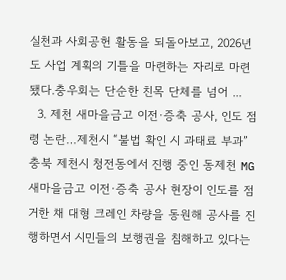실천과 사회공헌 활동을 되돌아보고, 2026년도 사업 계획의 기틀을 마련하는 자리로 마련됐다.충우회는 단순한 친목 단체를 넘어 ...
  3. 제천 새마을금고 이전·증축 공사, 인도 점령 논란…제천시 “불법 확인 시 과태료 부과” 충북 제천시 청전동에서 진행 중인 동제천 MG새마을금고 이전·증축 공사 현장이 인도를 점거한 채 대형 크레인 차량을 동원해 공사를 진행하면서 시민들의 보행권을 침해하고 있다는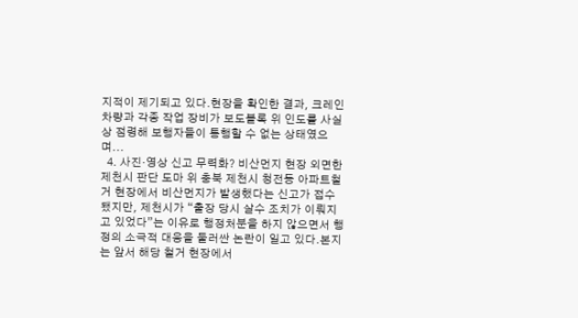지적이 제기되고 있다.현장을 확인한 결과, 크레인 차량과 각종 작업 장비가 보도블록 위 인도를 사실상 점령해 보행자들이 통행할 수 없는 상태였으며...
  4. 사진·영상 신고 무력화? 비산먼지 현장 외면한 제천시 판단 도마 위 충북 제천시 청전동 아파트철거 현장에서 비산먼지가 발생했다는 신고가 접수됐지만, 제천시가 “출장 당시 살수 조치가 이뤄지고 있었다”는 이유로 행정처분을 하지 않으면서 행정의 소극적 대응을 둘러싼 논란이 일고 있다.본지는 앞서 해당 철거 현장에서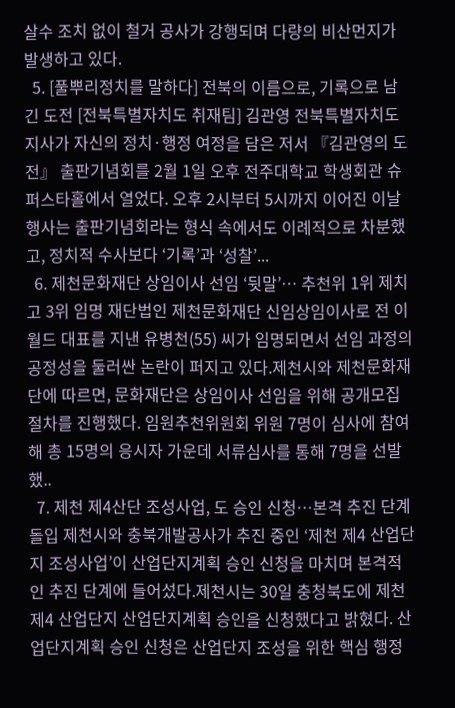살수 조치 없이 철거 공사가 강행되며 다량의 비산먼지가 발생하고 있다.
  5. [풀뿌리정치를 말하다] 전북의 이름으로, 기록으로 남긴 도전 [전북특별자치도 취재팀] 김관영 전북특별자치도지사가 자신의 정치·행정 여정을 담은 저서 『김관영의 도전』 출판기념회를 2월 1일 오후 전주대학교 학생회관 슈퍼스타홀에서 열었다. 오후 2시부터 5시까지 이어진 이날 행사는 출판기념회라는 형식 속에서도 이례적으로 차분했고, 정치적 수사보다 ‘기록’과 ‘성찰’...
  6. 제천문화재단 상임이사 선임 ‘뒷말’… 추천위 1위 제치고 3위 임명 재단법인 제천문화재단 신임상임이사로 전 이월드 대표를 지낸 유병천(55) 씨가 임명되면서 선임 과정의 공정성을 둘러싼 논란이 퍼지고 있다.제천시와 제천문화재단에 따르면, 문화재단은 상임이사 선임을 위해 공개모집 절차를 진행했다. 임원추천위원회 위원 7명이 심사에 참여해 총 15명의 응시자 가운데 서류심사를 통해 7명을 선발했..
  7. 제천 제4산단 조성사업, 도 승인 신청…본격 추진 단계 돌입 제천시와 충북개발공사가 추진 중인 ‘제천 제4 산업단지 조성사업’이 산업단지계획 승인 신청을 마치며 본격적인 추진 단계에 들어섰다.제천시는 30일 충청북도에 제천 제4 산업단지 산업단지계획 승인을 신청했다고 밝혔다. 산업단지계획 승인 신청은 산업단지 조성을 위한 핵심 행정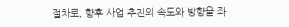절차로, 향후 사업 추진의 속도와 방향을 좌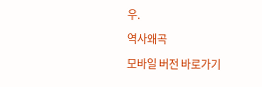우.
역사왜곡
모바일 버전 바로가기